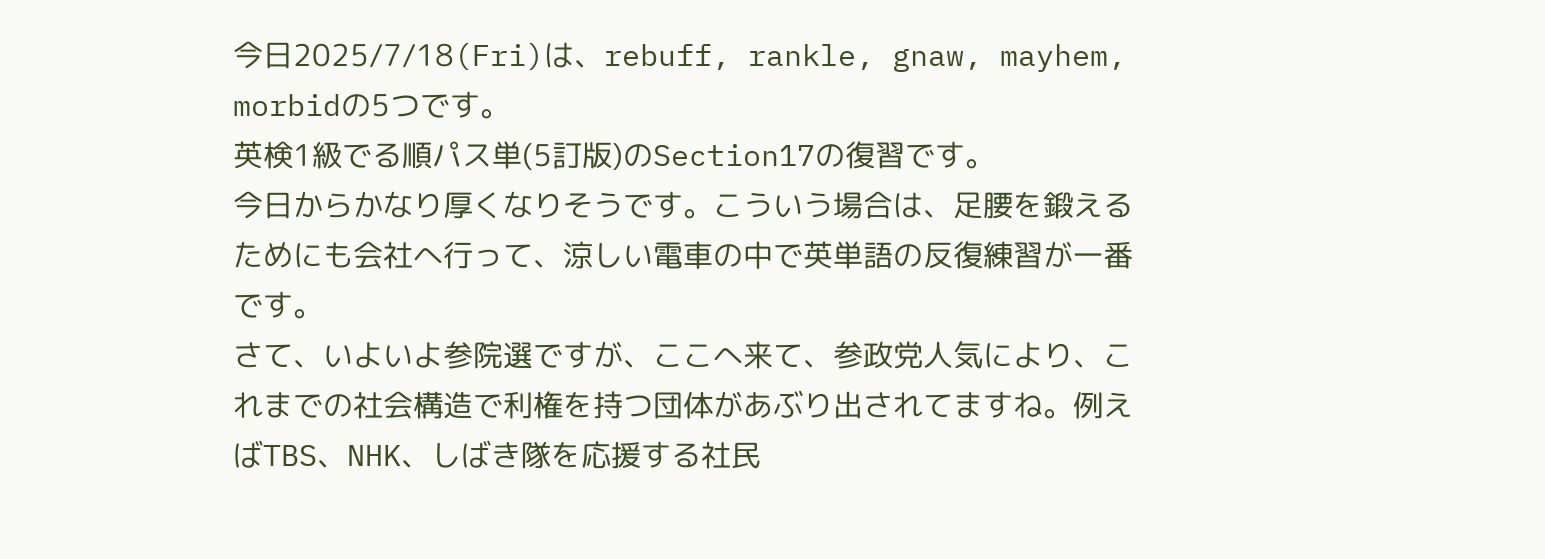今日2025/7/18(Fri)は、rebuff, rankle, gnaw, mayhem, morbidの5つです。
英検1級でる順パス単(5訂版)のSection17の復習です。
今日からかなり厚くなりそうです。こういう場合は、足腰を鍛えるためにも会社へ行って、涼しい電車の中で英単語の反復練習が一番です。
さて、いよいよ参院選ですが、ここへ来て、参政党人気により、これまでの社会構造で利権を持つ団体があぶり出されてますね。例えばTBS、NHK、しばき隊を応援する社民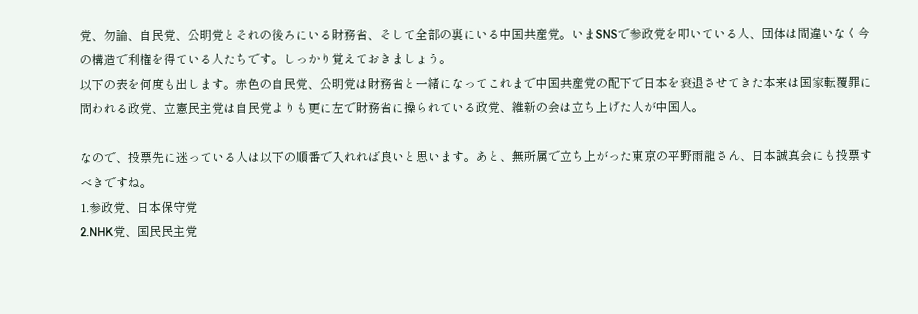党、勿論、自民党、公明党とそれの後ろにいる財務省、そして全部の裏にいる中国共産党。いまSNSで参政党を叩いている人、団体は間違いなく今の構造で利権を得ている人たちです。しっかり覚えておきましょう。
以下の表を何度も出します。赤色の自民党、公明党は財務省と一緒になってこれまで中国共産党の配下で日本を衰退させてきた本来は国家転覆罪に問われる政党、立憲民主党は自民党よりも更に左で財務省に操られている政党、維新の会は立ち上げた人が中国人。

なので、投票先に迷っている人は以下の順番で入れれば良いと思います。あと、無所属で立ち上がった東京の平野雨龍さん、日本誠真会にも投票すべきですね。
1.参政党、日本保守党
2.NHK党、国民民主党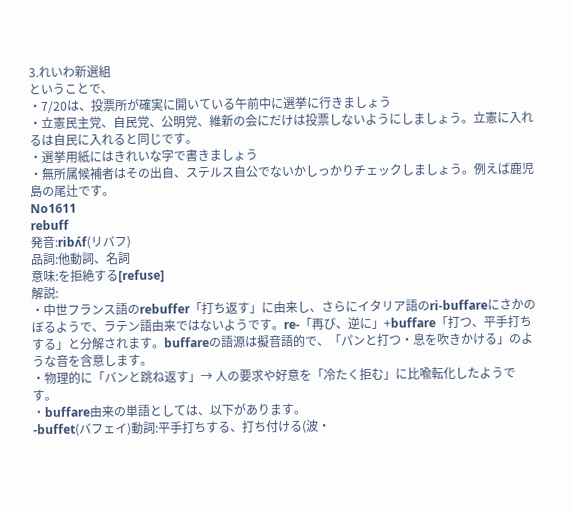3.れいわ新選組
ということで、
・7/20は、投票所が確実に開いている午前中に選挙に行きましょう
・立憲民主党、自民党、公明党、維新の会にだけは投票しないようにしましょう。立憲に入れるは自民に入れると同じです。
・選挙用紙にはきれいな字で書きましょう
・無所属候補者はその出自、ステルス自公でないかしっかりチェックしましょう。例えば鹿児島の尾辻です。
No1611
rebuff
発音:ribʌ́f(リバフ)
品詞:他動詞、名詞
意味:を拒絶する[refuse]
解説:
・中世フランス語のrebuffer「打ち返す」に由来し、さらにイタリア語のri-buffareにさかのぼるようで、ラテン語由来ではないようです。re-「再び、逆に」+buffare「打つ、平手打ちする」と分解されます。buffareの語源は擬音語的で、「パンと打つ・息を吹きかける」のような音を含意します。
・物理的に「バンと跳ね返す」→ 人の要求や好意を「冷たく拒む」に比喩転化したようです。
・buffare由来の単語としては、以下があります。
-buffet(バフェイ)動詞:平手打ちする、打ち付ける(波・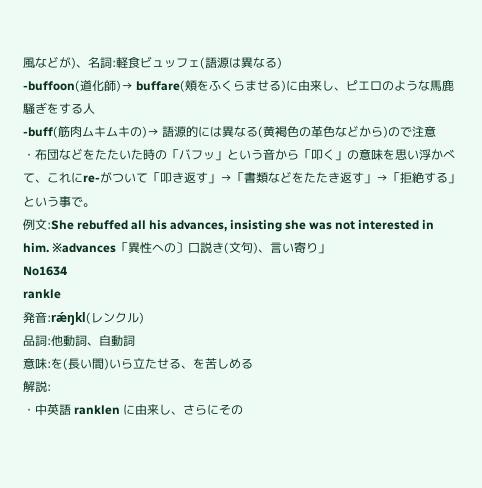風などが)、名詞:軽食ビュッフェ(語源は異なる)
-buffoon(道化師)→ buffare(頬をふくらませる)に由来し、ピエロのような馬鹿騒ぎをする人
-buff(筋肉ムキムキの)→ 語源的には異なる(黄褐色の革色などから)ので注意
・布団などをたたいた時の「バフッ」という音から「叩く」の意味を思い浮かべて、これにre-がついて「叩き返す」→「書類などをたたき返す」→「拒絶する」という事で。
例文:She rebuffed all his advances, insisting she was not interested in him. ※advances「異性への〕口説き(文句)、言い寄り」
No1634
rankle
発音:rǽŋkl(レンクル)
品詞:他動詞、自動詞
意味:を(長い間)いら立たせる、を苦しめる
解説:
・中英語 ranklen に由来し、さらにその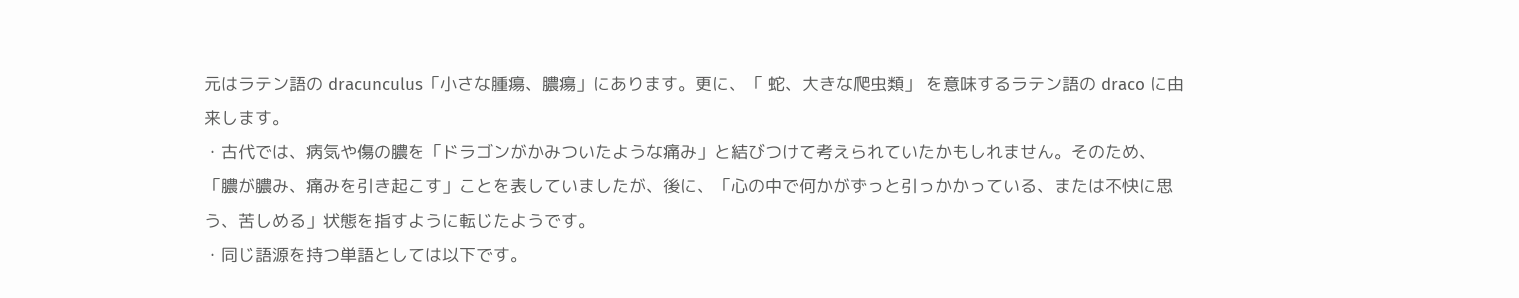元はラテン語の dracunculus「小さな腫瘍、膿瘍」にあります。更に、「 蛇、大きな爬虫類」 を意味するラテン語の draco に由来します。
・古代では、病気や傷の膿を「ドラゴンがかみついたような痛み」と結びつけて考えられていたかもしれません。そのため、「膿が膿み、痛みを引き起こす」ことを表していましたが、後に、「心の中で何かがずっと引っかかっている、または不快に思う、苦しめる」状態を指すように転じたようです。
・同じ語源を持つ単語としては以下です。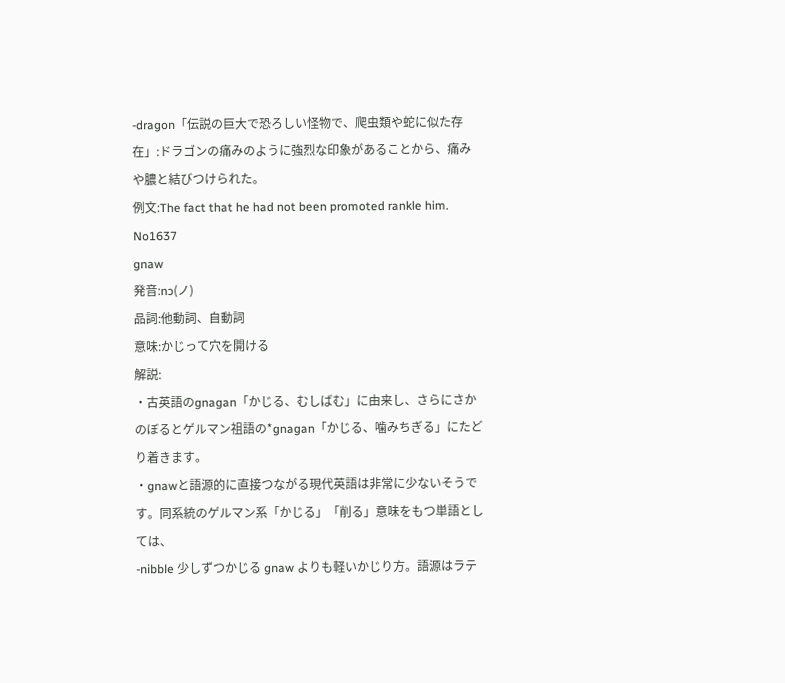-dragon「伝説の巨大で恐ろしい怪物で、爬虫類や蛇に似た存在」:ドラゴンの痛みのように強烈な印象があることから、痛みや膿と結びつけられた。
例文:The fact that he had not been promoted rankle him.
No1637
gnaw
発音:nɔ(ノ)
品詞:他動詞、自動詞
意味:かじって穴を開ける
解説:
・古英語のgnagan「かじる、むしばむ」に由来し、さらにさかのぼるとゲルマン祖語の*gnagan「かじる、噛みちぎる」にたどり着きます。
・gnawと語源的に直接つながる現代英語は非常に少ないそうです。同系統のゲルマン系「かじる」「削る」意味をもつ単語としては、
-nibble 少しずつかじる gnaw よりも軽いかじり方。語源はラテ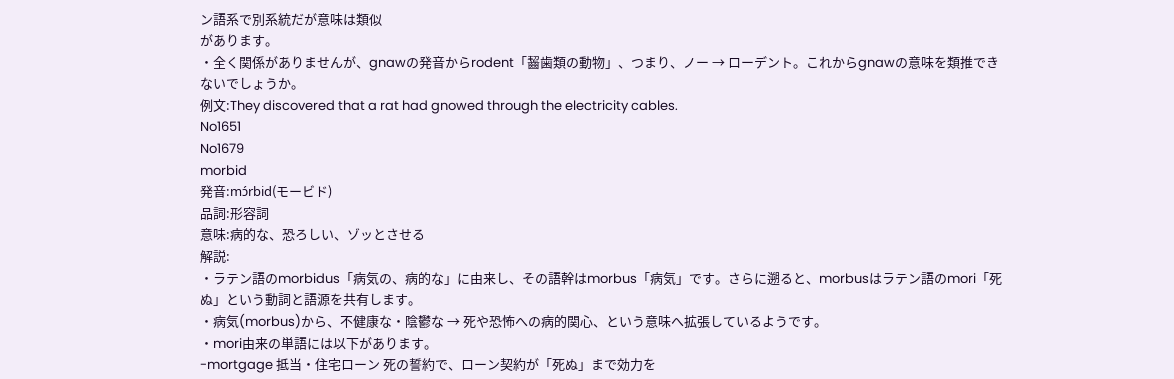ン語系で別系統だが意味は類似
があります。
・全く関係がありませんが、gnawの発音からrodent「齧歯類の動物」、つまり、ノー → ローデント。これからgnawの意味を類推できないでしょうか。
例文:They discovered that a rat had gnowed through the electricity cables.
No1651
No1679
morbid
発音:mɔ́rbid(モービド)
品詞:形容詞
意味:病的な、恐ろしい、ゾッとさせる
解説:
・ラテン語のmorbidus「病気の、病的な」に由来し、その語幹はmorbus「病気」です。さらに遡ると、morbusはラテン語のmori「死ぬ」という動詞と語源を共有します。
・病気(morbus)から、不健康な・陰鬱な → 死や恐怖への病的関心、という意味へ拡張しているようです。
・mori由来の単語には以下があります。
-mortgage 抵当・住宅ローン 死の誓約で、ローン契約が「死ぬ」まで効力を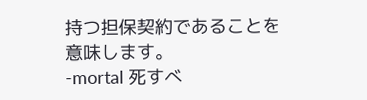持つ担保契約であることを意味します。
-mortal 死すべ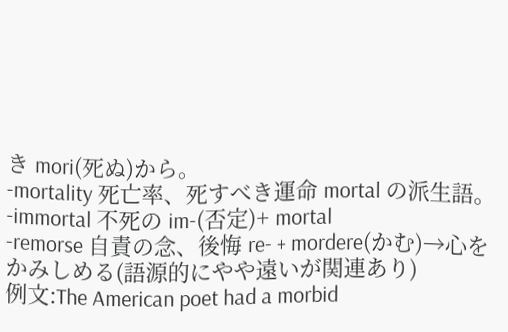き mori(死ぬ)から。
-mortality 死亡率、死すべき運命 mortal の派生語。
-immortal 不死の im-(否定)+ mortal
-remorse 自責の念、後悔 re- + mordere(かむ)→心をかみしめる(語源的にやや遠いが関連あり)
例文:The American poet had a morbid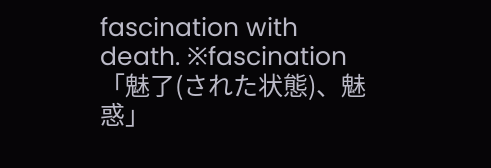fascination with death. ※fascination「魅了(された状態)、魅惑」